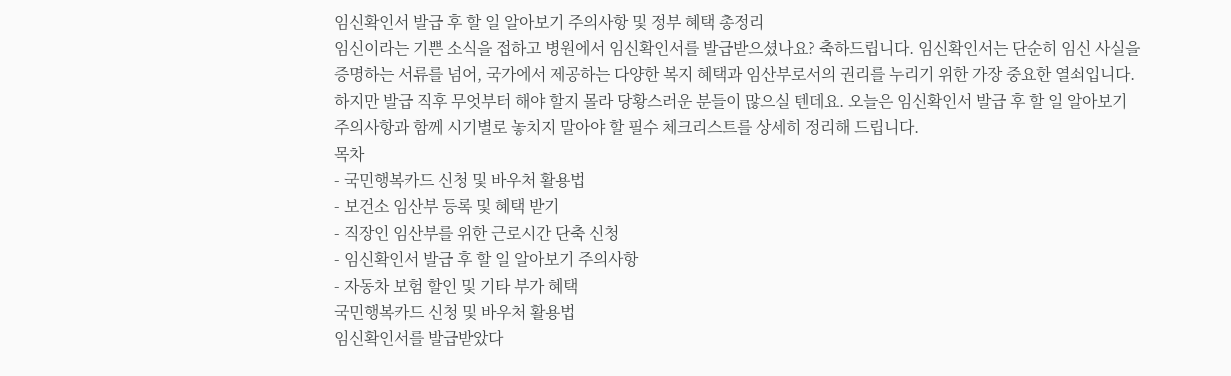임신확인서 발급 후 할 일 알아보기 주의사항 및 정부 혜택 총정리
임신이라는 기쁜 소식을 접하고 병원에서 임신확인서를 발급받으셨나요? 축하드립니다. 임신확인서는 단순히 임신 사실을 증명하는 서류를 넘어, 국가에서 제공하는 다양한 복지 혜택과 임산부로서의 권리를 누리기 위한 가장 중요한 열쇠입니다. 하지만 발급 직후 무엇부터 해야 할지 몰라 당황스러운 분들이 많으실 텐데요. 오늘은 임신확인서 발급 후 할 일 알아보기 주의사항과 함께 시기별로 놓치지 말아야 할 필수 체크리스트를 상세히 정리해 드립니다.
목차
- 국민행복카드 신청 및 바우처 활용법
- 보건소 임산부 등록 및 혜택 받기
- 직장인 임산부를 위한 근로시간 단축 신청
- 임신확인서 발급 후 할 일 알아보기 주의사항
- 자동차 보험 할인 및 기타 부가 혜택
국민행복카드 신청 및 바우처 활용법
임신확인서를 발급받았다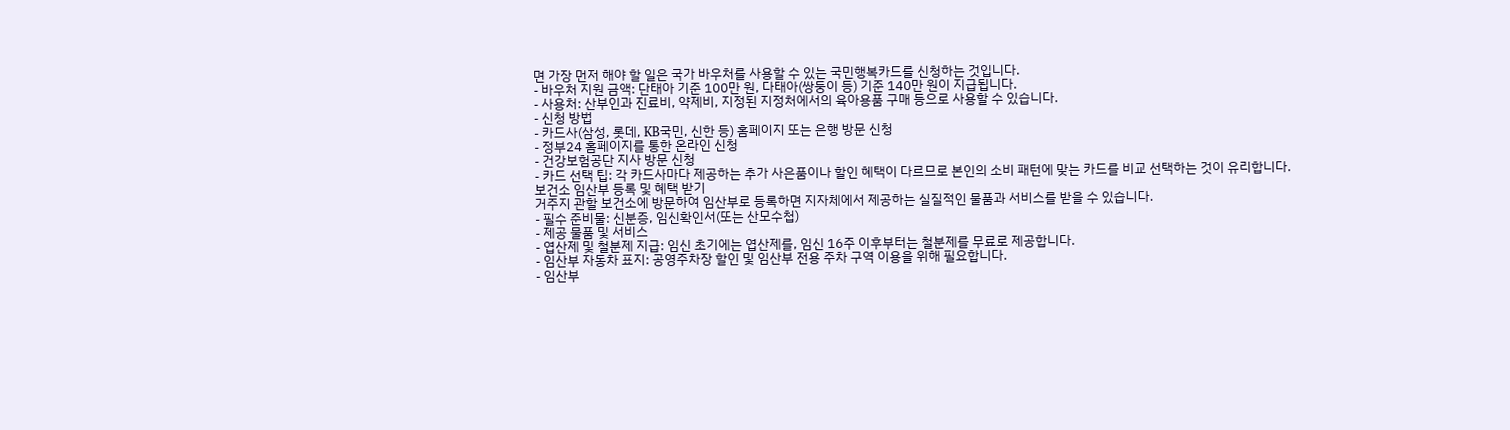면 가장 먼저 해야 할 일은 국가 바우처를 사용할 수 있는 국민행복카드를 신청하는 것입니다.
- 바우처 지원 금액: 단태아 기준 100만 원, 다태아(쌍둥이 등) 기준 140만 원이 지급됩니다.
- 사용처: 산부인과 진료비, 약제비, 지정된 지정처에서의 육아용품 구매 등으로 사용할 수 있습니다.
- 신청 방법
- 카드사(삼성, 롯데, KB국민, 신한 등) 홈페이지 또는 은행 방문 신청
- 정부24 홈페이지를 통한 온라인 신청
- 건강보험공단 지사 방문 신청
- 카드 선택 팁: 각 카드사마다 제공하는 추가 사은품이나 할인 혜택이 다르므로 본인의 소비 패턴에 맞는 카드를 비교 선택하는 것이 유리합니다.
보건소 임산부 등록 및 혜택 받기
거주지 관할 보건소에 방문하여 임산부로 등록하면 지자체에서 제공하는 실질적인 물품과 서비스를 받을 수 있습니다.
- 필수 준비물: 신분증, 임신확인서(또는 산모수첩)
- 제공 물품 및 서비스
- 엽산제 및 철분제 지급: 임신 초기에는 엽산제를, 임신 16주 이후부터는 철분제를 무료로 제공합니다.
- 임산부 자동차 표지: 공영주차장 할인 및 임산부 전용 주차 구역 이용을 위해 필요합니다.
- 임산부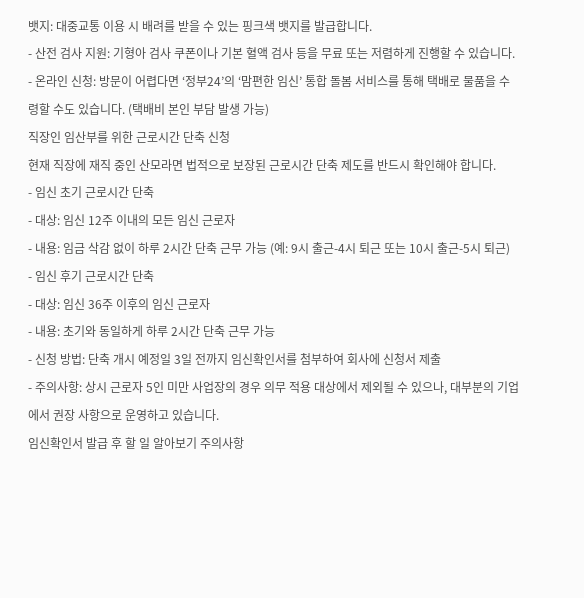뱃지: 대중교통 이용 시 배려를 받을 수 있는 핑크색 뱃지를 발급합니다.
- 산전 검사 지원: 기형아 검사 쿠폰이나 기본 혈액 검사 등을 무료 또는 저렴하게 진행할 수 있습니다.
- 온라인 신청: 방문이 어렵다면 ‘정부24’의 ‘맘편한 임신’ 통합 돌봄 서비스를 통해 택배로 물품을 수령할 수도 있습니다. (택배비 본인 부담 발생 가능)
직장인 임산부를 위한 근로시간 단축 신청
현재 직장에 재직 중인 산모라면 법적으로 보장된 근로시간 단축 제도를 반드시 확인해야 합니다.
- 임신 초기 근로시간 단축
- 대상: 임신 12주 이내의 모든 임신 근로자
- 내용: 임금 삭감 없이 하루 2시간 단축 근무 가능 (예: 9시 출근-4시 퇴근 또는 10시 출근-5시 퇴근)
- 임신 후기 근로시간 단축
- 대상: 임신 36주 이후의 임신 근로자
- 내용: 초기와 동일하게 하루 2시간 단축 근무 가능
- 신청 방법: 단축 개시 예정일 3일 전까지 임신확인서를 첨부하여 회사에 신청서 제출
- 주의사항: 상시 근로자 5인 미만 사업장의 경우 의무 적용 대상에서 제외될 수 있으나, 대부분의 기업에서 권장 사항으로 운영하고 있습니다.
임신확인서 발급 후 할 일 알아보기 주의사항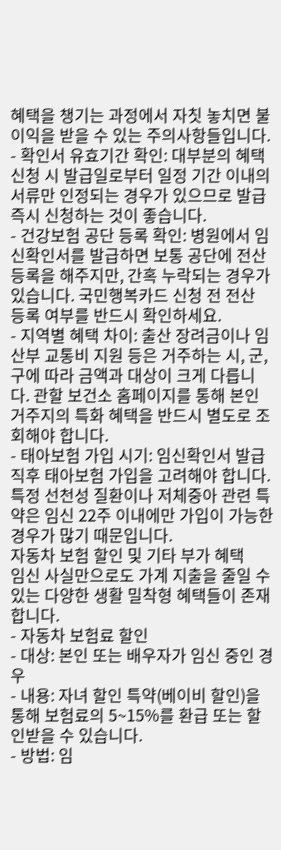혜택을 챙기는 과정에서 자칫 놓치면 불이익을 받을 수 있는 주의사항들입니다.
- 확인서 유효기간 확인: 대부분의 혜택 신청 시 발급일로부터 일정 기간 이내의 서류만 인정되는 경우가 있으므로 발급 즉시 신청하는 것이 좋습니다.
- 건강보험 공단 등록 확인: 병원에서 임신확인서를 발급하면 보통 공단에 전산 등록을 해주지만, 간혹 누락되는 경우가 있습니다. 국민행복카드 신청 전 전산 등록 여부를 반드시 확인하세요.
- 지역별 혜택 차이: 출산 장려금이나 임산부 교통비 지원 등은 거주하는 시, 군, 구에 따라 금액과 대상이 크게 다릅니다. 관할 보건소 홈페이지를 통해 본인 거주지의 특화 혜택을 반드시 별도로 조회해야 합니다.
- 태아보험 가입 시기: 임신확인서 발급 직후 태아보험 가입을 고려해야 합니다. 특정 선천성 질환이나 저체중아 관련 특약은 임신 22주 이내에만 가입이 가능한 경우가 많기 때문입니다.
자동차 보험 할인 및 기타 부가 혜택
임신 사실만으로도 가계 지출을 줄일 수 있는 다양한 생활 밀착형 혜택들이 존재합니다.
- 자동차 보험료 할인
- 대상: 본인 또는 배우자가 임신 중인 경우
- 내용: 자녀 할인 특약(베이비 할인)을 통해 보험료의 5~15%를 환급 또는 할인받을 수 있습니다.
- 방법: 임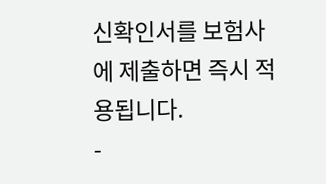신확인서를 보험사에 제출하면 즉시 적용됩니다.
-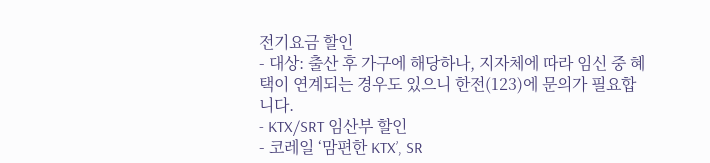전기요금 할인
- 대상: 출산 후 가구에 해당하나, 지자체에 따라 임신 중 혜택이 연계되는 경우도 있으니 한전(123)에 문의가 필요합니다.
- KTX/SRT 임산부 할인
- 코레일 ‘맘편한 KTX’, SR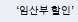‘임산부 할인’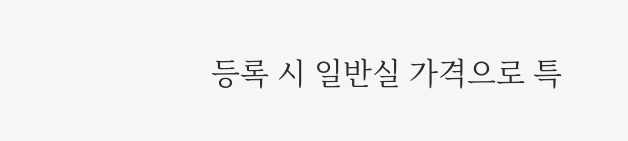등록 시 일반실 가격으로 특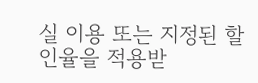실 이용 또는 지정된 할인율을 적용받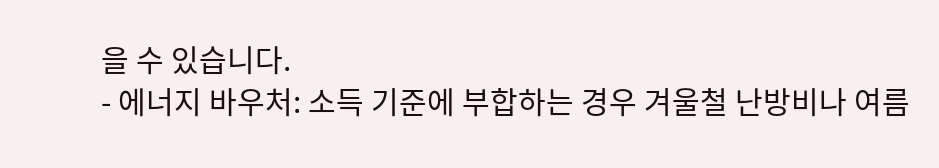을 수 있습니다.
- 에너지 바우처: 소득 기준에 부합하는 경우 겨울철 난방비나 여름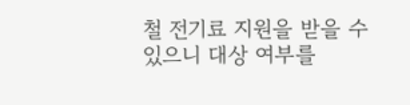철 전기료 지원을 받을 수 있으니 대상 여부를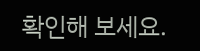확인해 보세요.